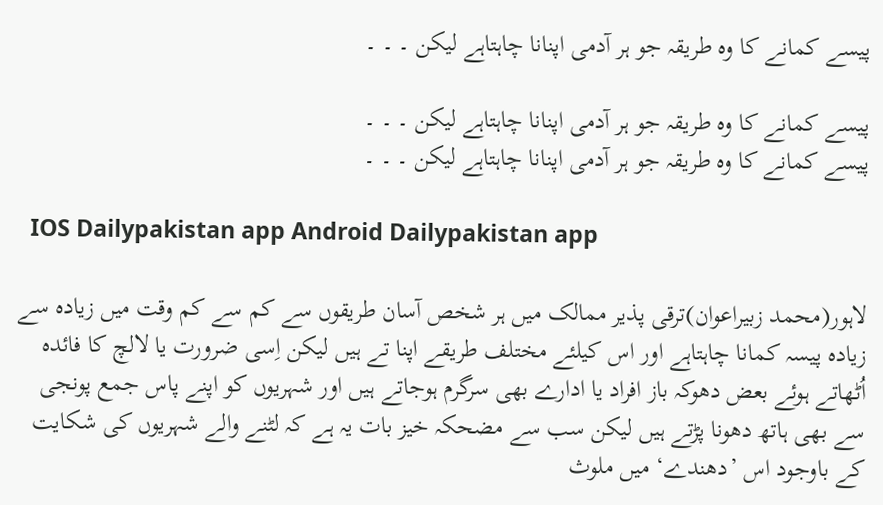پیسے کمانے کا وہ طریقہ جو ہر آدمی اپنانا چاہتاہے لیکن ۔ ۔ ۔

پیسے کمانے کا وہ طریقہ جو ہر آدمی اپنانا چاہتاہے لیکن ۔ ۔ ۔
پیسے کمانے کا وہ طریقہ جو ہر آدمی اپنانا چاہتاہے لیکن ۔ ۔ ۔

  IOS Dailypakistan app Android Dailypakistan app

لاہور(محمد زبیراعوان)ترقی پذیر ممالک میں ہر شخص آسان طریقوں سے کم سے کم وقت میں زیادہ سے زیادہ پیسہ کمانا چاہتاہے اور اس کیلئے مختلف طریقے اپنا تے ہیں لیکن اِسی ضرورت یا لالچ کا فائدہ اُٹھاتے ہوئے بعض دھوکہ باز افراد یا ادارے بھی سرگرم ہوجاتے ہیں اور شہریوں کو اپنے پاس جمع پونجی سے بھی ہاتھ دھونا پڑتے ہیں لیکن سب سے مضحکہ خیز بات یہ ہے کہ لٹنے والے شہریوں کی شکایت کے باوجود اس ’دھندے‘ میں ملوث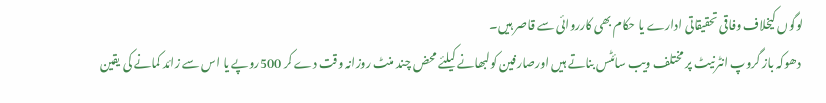لوگوں کیخلاف وفاقی تحقیقاتی ادارے یا حکام بھی کارروائی سے قاصر ہیں۔
 دھوکہ باز گروپ انٹرنیٹ پر مختلف ویب سائٹس بناتے ہیں اورصارفین کولبھانے کیلئے محض چند منٹ روزانہ وقت دے کر 500روپے یا اس سے زائد کمانے کی یقین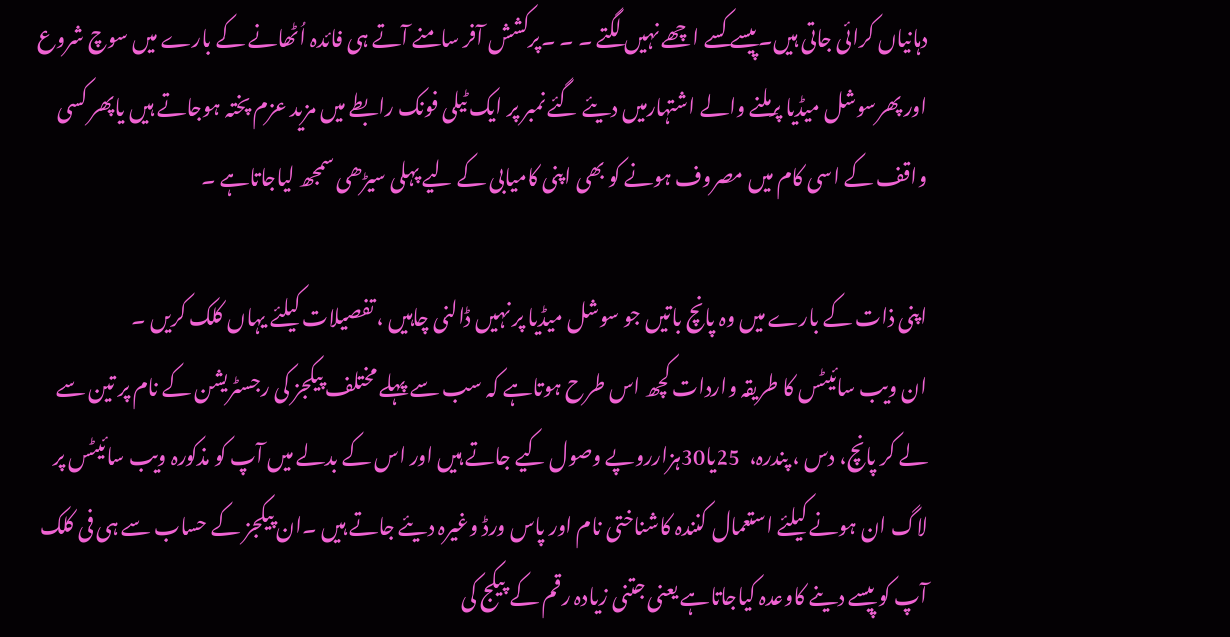دہانیاں کرائی جاتی ہیں۔پیسے کسے اچھے نہیں لگتے ۔ ۔ ۔پرکشش آفر سامنے آتے ہی فائدہ اُٹھانے کے بارے میں سوچ شروع اور پھرسوشل میڈیا پرملنے والے اشتہارمیں دیئے گئے نمبر پر ایک ٹیلی فونک رابطے میں مزید عزم پختہ ہوجاتے ہیں یاپھر کسی واقف کے اسی کام میں مصروف ہونے کو بھی اپنی کامیابی کے لیے پہلی سیڑھی سمجھ لیاجاتاہے ۔

اپنی ذات کے بارے میں وہ پانچ باتیں جو سوشل میڈیا پر نہیں ڈالنی چاہیں ، تفصیلات کیلئے یہاں کلک کریں ۔
ان ویب سائیٹس کا طریقہ واردات کچھ اس طرح ہوتاہے کہ سب سے پہلے مختلف پیکجز کی رجسٹریشن کے نام پر تین سے لے کر پانچ، دس ، پندرہ،  25یا30ہزارروپے وصول کیے جاتے ہیں اور اس کے بدلے میں آپ کو مذکورہ ویب سائیٹس پر لاگ ان ہونے کیلئے استعمال کنندہ کاشناختی نام اور پاس ورڈ وغیرہ دیئے جاتے ہیں ۔ان پیکجز کے حساب سے ہی فی کلک آپ کو پیسے دینے کاوعدہ کیاجاتاہے یعنی جتنی زیادہ رقم کے پیکج کی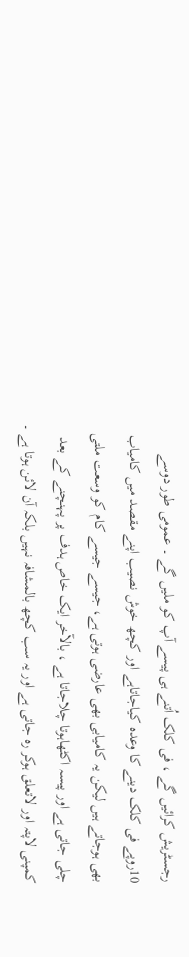رجسٹریش کرائیں گے ، فی کلک اُتنے ہی پیسے آپ کو ملیں گے ۔ عمومی طور دوسے 10روپے فی کلک دینے کا وعدہ کیاجاتاہے اور کچھ خوش نصیب اپنے مقصد میں کامیاب بھی ہوجاتے ہیں لیکن یہ کامیابی بھی عارضی ہوتی ہے، جیسے جیسے کام کو وسعت ملتی چلی جاتی ہے اور پیسہ اکٹھاہوتا چلاجاتا ہے ، بالآخر ایک خاص ہدف پر پہنچنے کے بعد کمپنی لاپتہ اور لاتعلق ہوکر رہ جاتی ہے اور یہ سب کچھ بالمشافہ نہیں بلکہ آن لائن ہوتا ہے ۔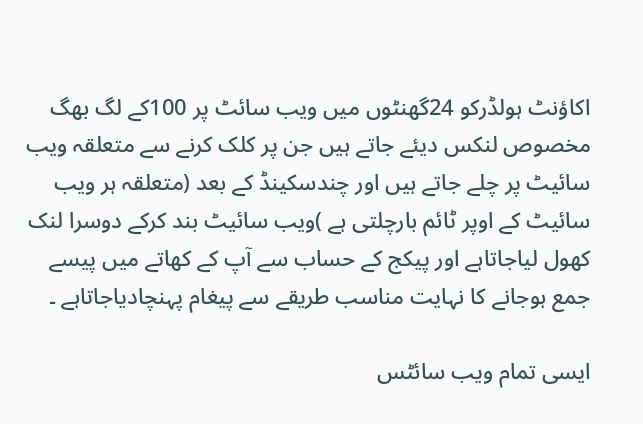اکاؤنٹ ہولڈرکو 24گھنٹوں میں ویب سائٹ پر 100کے لگ بھگ مخصوص لنکس دیئے جاتے ہیں جن پر کلک کرنے سے متعلقہ ویب سائیٹ پر چلے جاتے ہیں اور چندسکینڈ کے بعد (متعلقہ ہر ویب سائیٹ کے اوپر ٹائم بارچلتی ہے )ویب سائیٹ بند کرکے دوسرا لنک کھول لیاجاتاہے اور پیکج کے حساب سے آپ کے کھاتے میں پیسے جمع ہوجانے کا نہایت مناسب طریقے سے پیغام پہنچادیاجاتاہے ۔

ایسی تمام ویب سائٹس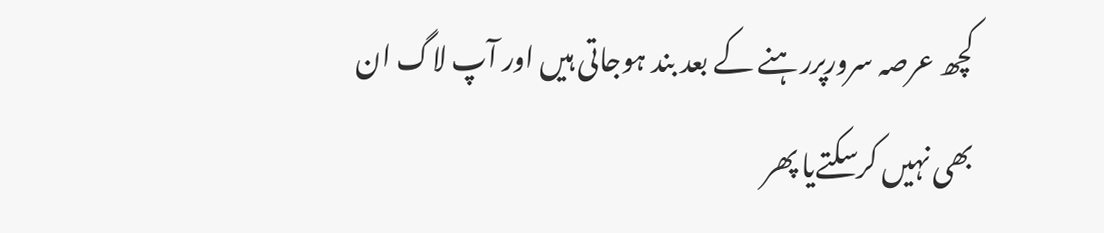کچھ عرصہ سرورپررہنے کے بعد بند ہوجاتی ہیں اور آپ لاگ ان بھی نہیں کرسکتےیا پھر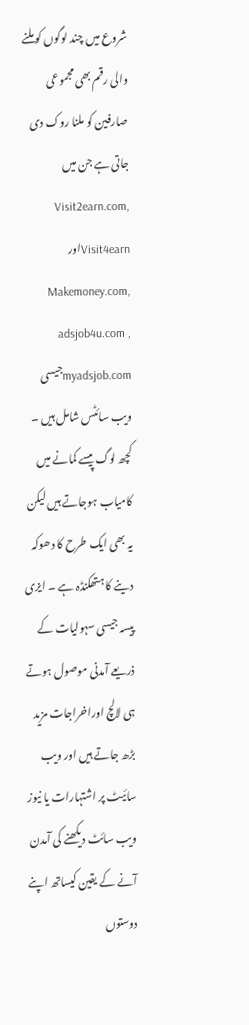شروع میں چند لوگوں کو ملنے والی رقم بھی مجموعی صارفین کو ملنا روک دی جاتی ہے جن میں Visit2earn.com, Visit4earnاور Makemoney.com, adsjob4u.com , myadsjob.comجیسی ویب سائٹس شامل ہیں ۔ کچھ لوگ پیسے کمانے میں کامیاب ہوجاتے ہیں لیکن یہ بھی ایک طرح کا دھوکہ دینے کا ہتھکنڈہ ہے ۔ ایزی پیسہ جیسی سہولیات کے ذریعے آمدنی موصول ہوتے ہی لالچ اوراخراجات مزید بڑھ جاتے ہیں اور ویب سائیٹ پر اشتہارات یا نیوز ویب سائٹ دیکھنے کی آمدن آنے کے یقین کیساتھ اپنے دوستوں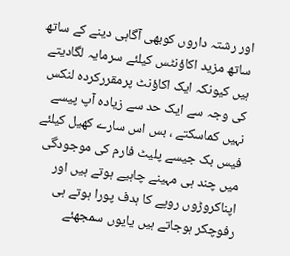اور رشتہ داروں کوبھی آگاہی دینے کے ساتھ ساتھ مزید اکاؤنٹس کیلئے سرمایہ لگادیتے ہیں کیونکہ ایک اکاؤنٹ پرمقررکردہ لنکس کی وجہ سے ایک حد سے زیادہ آپ پیسے نہیں کماسکتے ، بس اس سارے کھیل کیلئے فیس بک جیسے پلیٹ فارم کی موجودگی میں چند ہی مہینے چاہیے ہوتے ہیں اور اپناکروڑوں روپے کا ہدف پورا ہوتے ہی رفوچکر ہوجاتے ہیں یایوں سمجھئے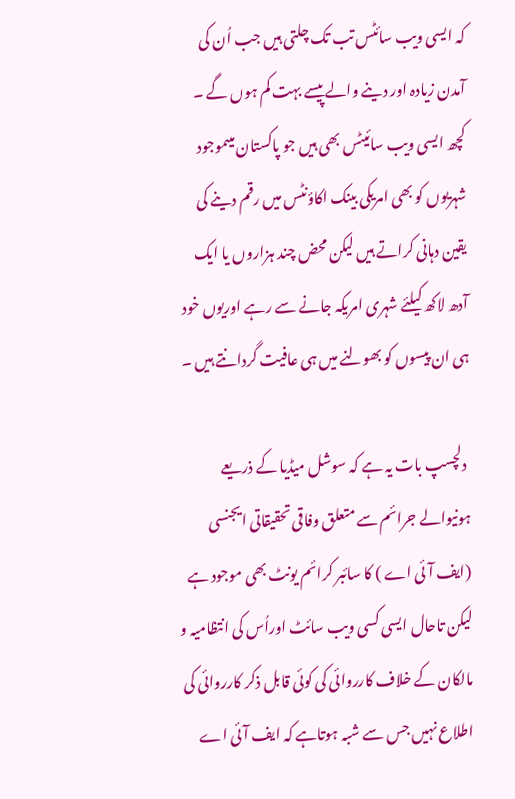کہ ایسی ویب سائٹس تب تک چلتی ہیں جب اُن کی آمدن زیادہ اور دینے والے پیسے بہت کم ہوں گے ۔
کچھ ایسی ویب سائیٹس بھی ہیں جو پاکستان میںموجود شہریوں کو بھی امریکی بینک اکاؤنٹس میں رقم دینے کی یقین دہانی کراتے ہیں لیکن محض چند ہزاروں یا ایک آدھ لاکھ کیلئے شہری امریکہ جانے سے رہے اوریوں خود ہی ان پیسوں کو بھولنے میں ہی عافیت گردانتے ہیں ۔

 دلچسپ بات یہ ہے کہ سوشل میڈیا کے ذریعے ہونیوالے جرائم سے متعلق وفاقی تحقیقاتی ایجنسی (ایف آئی اے ) کا سائبر کرائم یونٹ بھی موجود ہے لیکن تاحال ایسی کسی ویب سائٹ اوراُس کی انتظامیہ و مالکان کے خلاف کارروائی کی کوئی قابل ذکر کارروائی کی اطلاع نہیں جس سے شبہ ہوتاہے کہ ایف آئی اے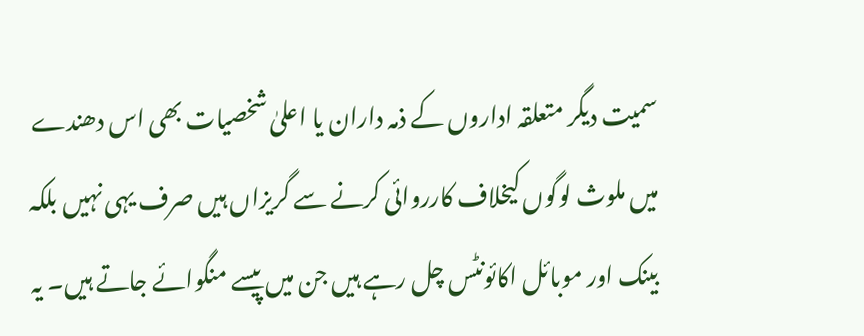سمیت دیگر متعلقہ اداروں کے ذمہ داران یا اعلیٰ شخصیات بھی اس دھندے میں ملوث لوگوں کیخلاف کارروائی کرنے سے گریزاں ہیں صرف یہی نہیں بلکہ بینک اور موبائل اکائونٹس چل رہے ہیں جن میں پیسے منگوائے جاتے ہیں۔ یہ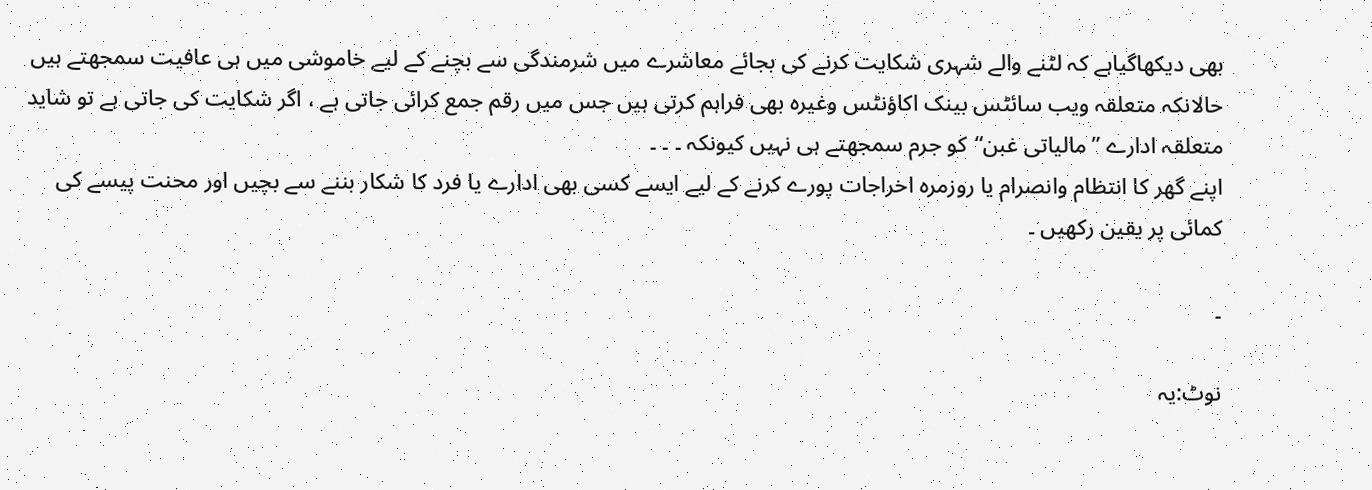بھی دیکھاگیاہے کہ لٹنے والے شہری شکایت کرنے کی بجائے معاشرے میں شرمندگی سے بچنے کے لیے خاموشی میں ہی عافیت سمجھتے ہیں حالانکہ متعلقہ ویب سائٹس بینک اکاؤنٹس وغیرہ بھی فراہم کرتی ہیں جس میں رقم جمع کرائی جاتی ہے ، اگر شکایت کی جاتی ہے تو شاید متعلقہ ادارے ”مالیاتی غبن“کو جرم سمجھتے ہی نہیں کیونکہ ۔ ۔ ۔
اپنے گھر کا انتظام وانصرام یا روزمرہ اخراجات پورے کرنے کے لیے ایسے کسی بھی ادارے یا فرد کا شکار بننے سے بچیں اور محنت پیسے کی کمائی پر یقین رکھیں ۔

۔

نوٹ:یہ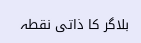بلاگر کا ذاتی نقطہ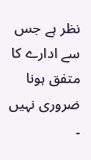نظر ہے جس سے ادارے کا متفق ہونا ضروری نہیں ۔